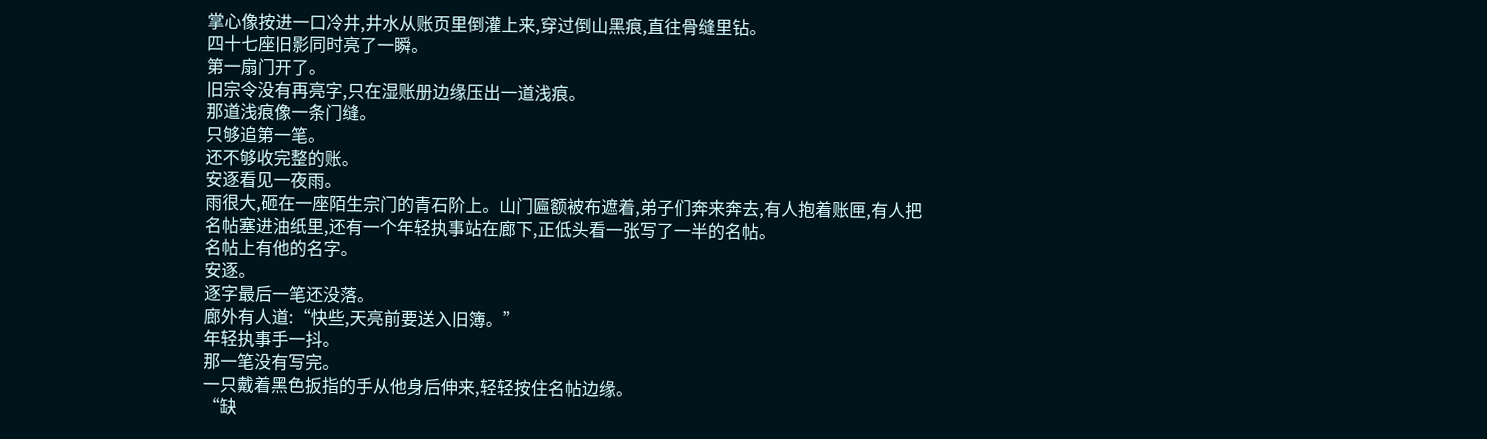掌心像按进一口冷井,井水从账页里倒灌上来,穿过倒山黑痕,直往骨缝里钻。
四十七座旧影同时亮了一瞬。
第一扇门开了。
旧宗令没有再亮字,只在湿账册边缘压出一道浅痕。
那道浅痕像一条门缝。
只够追第一笔。
还不够收完整的账。
安逐看见一夜雨。
雨很大,砸在一座陌生宗门的青石阶上。山门匾额被布遮着,弟子们奔来奔去,有人抱着账匣,有人把名帖塞进油纸里,还有一个年轻执事站在廊下,正低头看一张写了一半的名帖。
名帖上有他的名字。
安逐。
逐字最后一笔还没落。
廊外有人道:“快些,天亮前要送入旧簿。”
年轻执事手一抖。
那一笔没有写完。
一只戴着黑色扳指的手从他身后伸来,轻轻按住名帖边缘。
“缺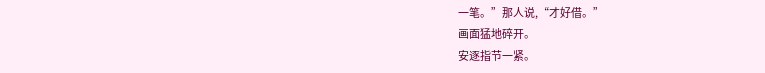一笔。”那人说,“才好借。”
画面猛地碎开。
安逐指节一紧。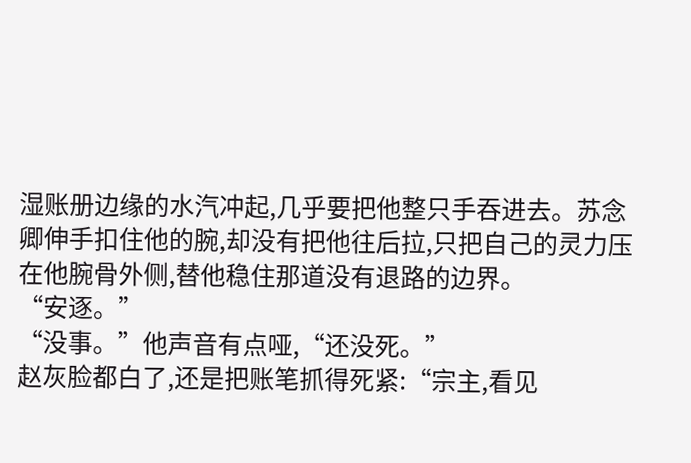湿账册边缘的水汽冲起,几乎要把他整只手吞进去。苏念卿伸手扣住他的腕,却没有把他往后拉,只把自己的灵力压在他腕骨外侧,替他稳住那道没有退路的边界。
“安逐。”
“没事。”他声音有点哑,“还没死。”
赵灰脸都白了,还是把账笔抓得死紧:“宗主,看见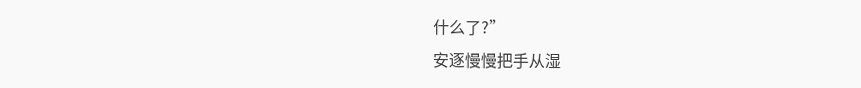什么了?”
安逐慢慢把手从湿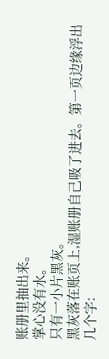账册里抽出来。
掌心没有水。
只有一小片黑灰。
黑灰落在账页上,湿账册自己吸了进去。第一页边缘浮出几个字: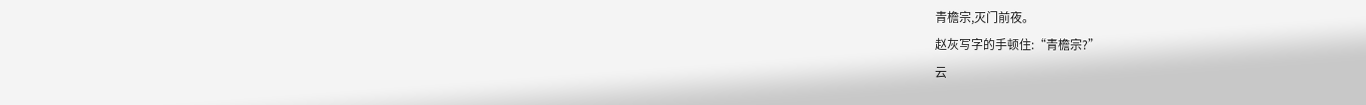青檐宗,灭门前夜。
赵灰写字的手顿住:“青檐宗?”
云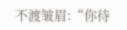不渡皱眉:“你待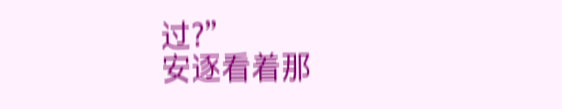过?”
安逐看着那